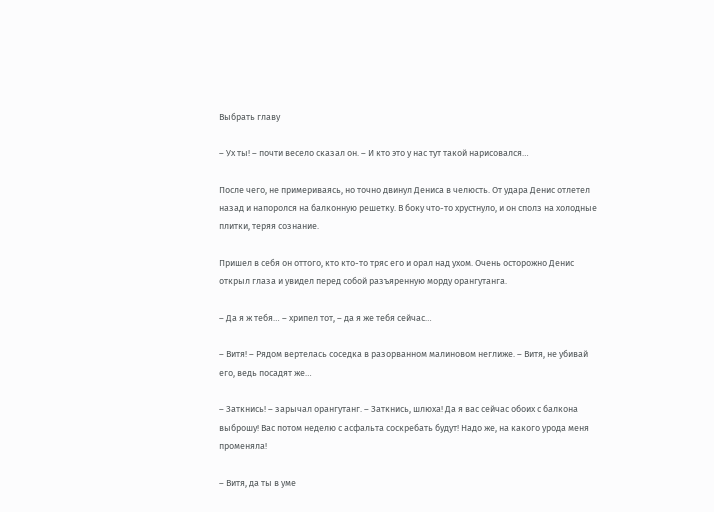Выбрать главу

– Ух ты! – почти весело сказал он. – И кто это у нас тут такой нарисовался…

После чего, не примериваясь, но точно двинул Дениса в челюсть. От удара Денис отлетел назад и напоролся на балконную решетку. В боку что-то хрустнуло, и он сполз на холодные плитки, теряя сознание.

Пришел в себя он оттого, кто кто-то тряс его и орал над ухом. Очень осторожно Денис открыл глаза и увидел перед собой разъяренную морду орангутанга.

– Да я ж тебя… – хрипел тот, – да я же тебя сейчас…

– Витя! – Рядом вертелась соседка в разорванном малиновом неглиже. – Витя, не убивай его, ведь посадят же…

– Заткнись! – зарычал орангутанг. – Заткнись, шлюха! Да я вас сейчас обоих с балкона выброшу! Вас потом неделю с асфальта соскребать будут! Надо же, на какого урода меня променяла!

– Витя, да ты в уме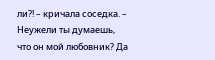ли?! – кричала соседка. – Неужели ты думаешь, что он мой любовник? Да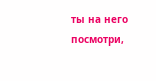ты на него посмотри,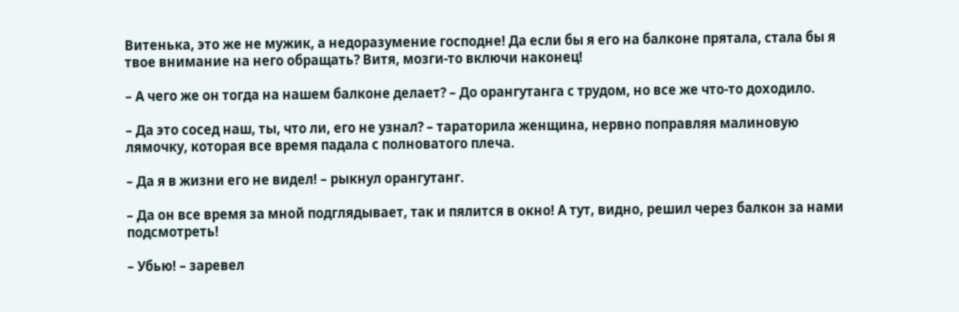Витенька, это же не мужик, а недоразумение господне! Да если бы я его на балконе прятала, стала бы я твое внимание на него обращать? Витя, мозги-то включи наконец!

– А чего же он тогда на нашем балконе делает? – До орангутанга с трудом, но все же что-то доходило.

– Да это сосед наш, ты, что ли, его не узнал? – тараторила женщина, нервно поправляя малиновую лямочку, которая все время падала с полноватого плеча.

– Да я в жизни его не видел! – рыкнул орангутанг.

– Да он все время за мной подглядывает, так и пялится в окно! А тут, видно, решил через балкон за нами подсмотреть!

– Убью! – заревел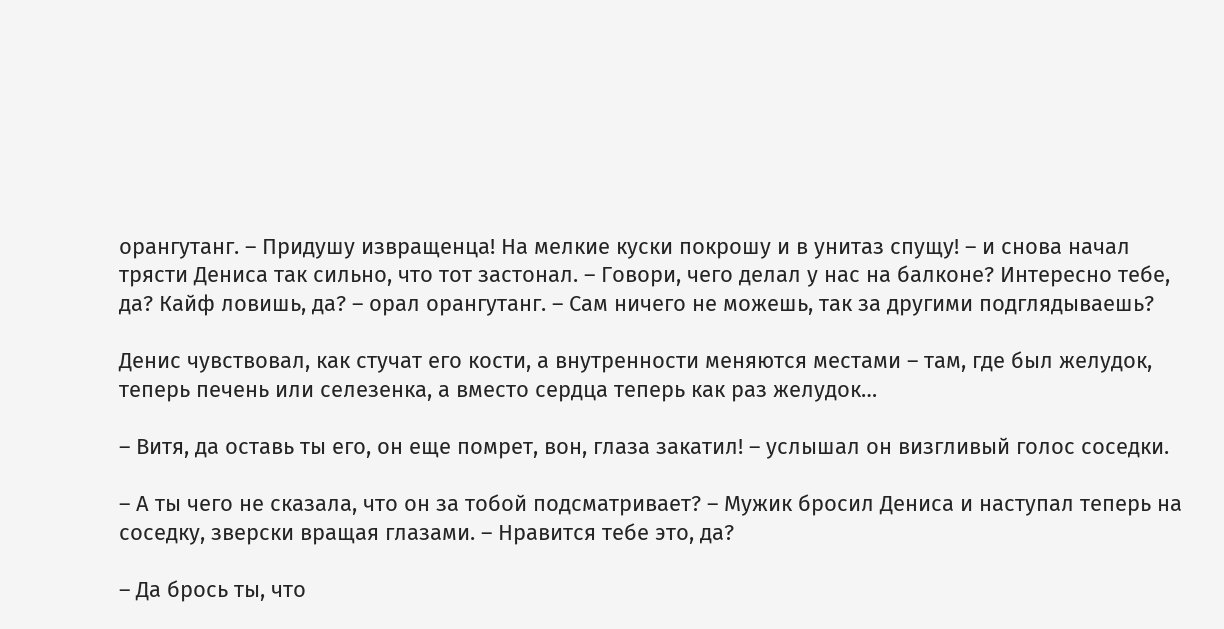орангутанг. – Придушу извращенца! На мелкие куски покрошу и в унитаз спущу! – и снова начал трясти Дениса так сильно, что тот застонал. – Говори, чего делал у нас на балконе? Интересно тебе, да? Кайф ловишь, да? – орал орангутанг. – Сам ничего не можешь, так за другими подглядываешь?

Денис чувствовал, как стучат его кости, а внутренности меняются местами – там, где был желудок, теперь печень или селезенка, а вместо сердца теперь как раз желудок…

– Витя, да оставь ты его, он еще помрет, вон, глаза закатил! – услышал он визгливый голос соседки.

– А ты чего не сказала, что он за тобой подсматривает? – Мужик бросил Дениса и наступал теперь на соседку, зверски вращая глазами. – Нравится тебе это, да?

– Да брось ты, что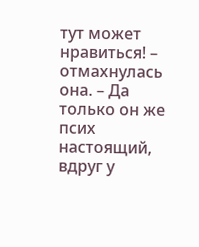тут может нравиться! – отмахнулась она. – Да только он же псих настоящий, вдруг у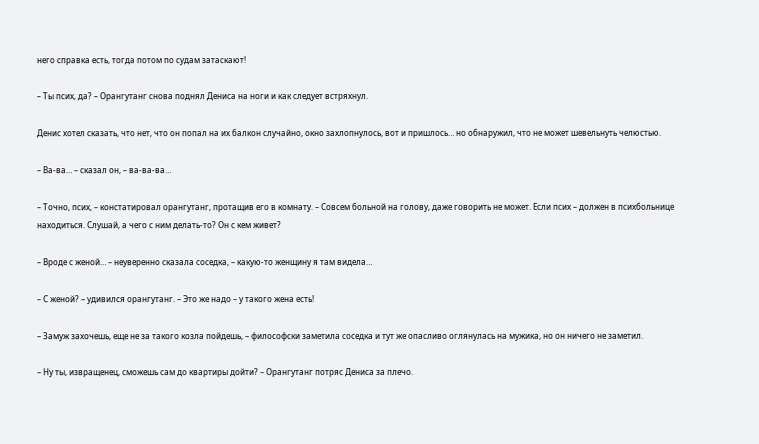него справка есть, тогда потом по судам затаскают!

– Ты псих, да? – Орангутанг снова поднял Дениса на ноги и как следует встряхнул.

Денис хотел сказать, что нет, что он попал на их балкон случайно, окно захлопнулось, вот и пришлось… но обнаружил, что не может шевельнуть челюстью.

– Ва-ва… – сказал он, – ва-ва-ва…

– Точно, псих, – констатировал орангутанг, протащив его в комнату. – Совсем больной на голову, даже говорить не может. Если псих – должен в психбольнице находиться. Слушай, а чего с ним делать-то? Он с кем живет?

– Вроде с женой… – неуверенно сказала соседка, – какую-то женщину я там видела…

– С женой? – удивился орангутанг. – Это же надо – у такого жена есть!

– Замуж захочешь, еще не за такого козла пойдешь, – философски заметила соседка и тут же опасливо оглянулась на мужика, но он ничего не заметил.

– Ну ты, извращенец, сможешь сам до квартиры дойти? – Орангутанг потряс Дениса за плечо.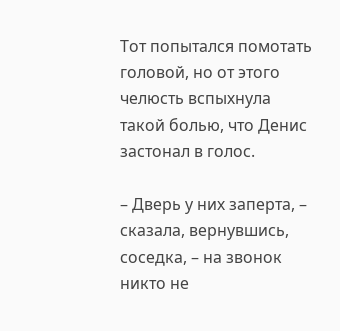Тот попытался помотать головой, но от этого челюсть вспыхнула такой болью, что Денис застонал в голос.

– Дверь у них заперта, – сказала, вернувшись, соседка, – на звонок никто не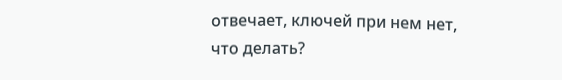отвечает, ключей при нем нет, что делать?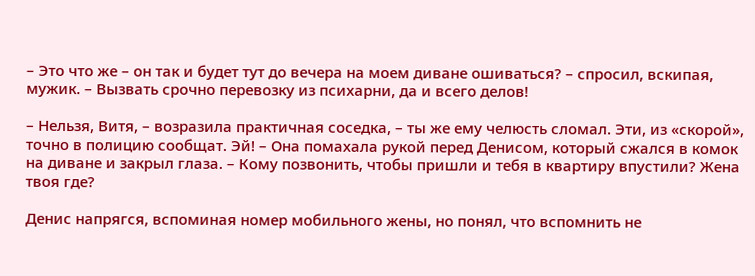– Это что же – он так и будет тут до вечера на моем диване ошиваться? – спросил, вскипая, мужик. – Вызвать срочно перевозку из психарни, да и всего делов!

– Нельзя, Витя, – возразила практичная соседка, – ты же ему челюсть сломал. Эти, из «скорой», точно в полицию сообщат. Эй! – Она помахала рукой перед Денисом, который сжался в комок на диване и закрыл глаза. – Кому позвонить, чтобы пришли и тебя в квартиру впустили? Жена твоя где?

Денис напрягся, вспоминая номер мобильного жены, но понял, что вспомнить не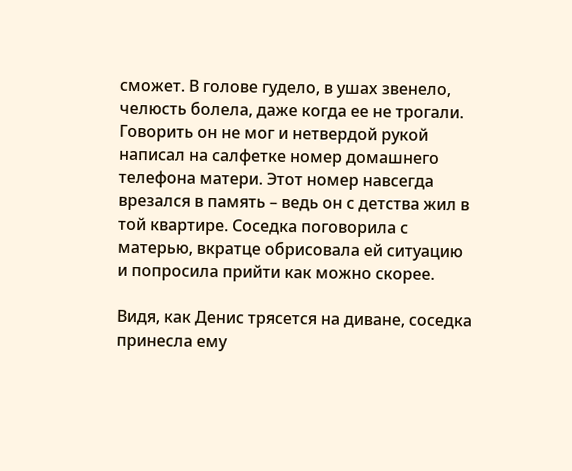сможет. В голове гудело, в ушах звенело, челюсть болела, даже когда ее не трогали. Говорить он не мог и нетвердой рукой написал на салфетке номер домашнего телефона матери. Этот номер навсегда врезался в память – ведь он с детства жил в той квартире. Соседка поговорила с матерью, вкратце обрисовала ей ситуацию и попросила прийти как можно скорее.

Видя, как Денис трясется на диване, соседка принесла ему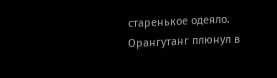старенькое одеяло. Орангутанг плюнул в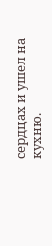сердцах и ушел на кухню.